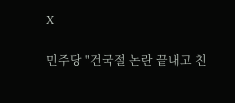X

민주당 "건국절 논란 끝내고 친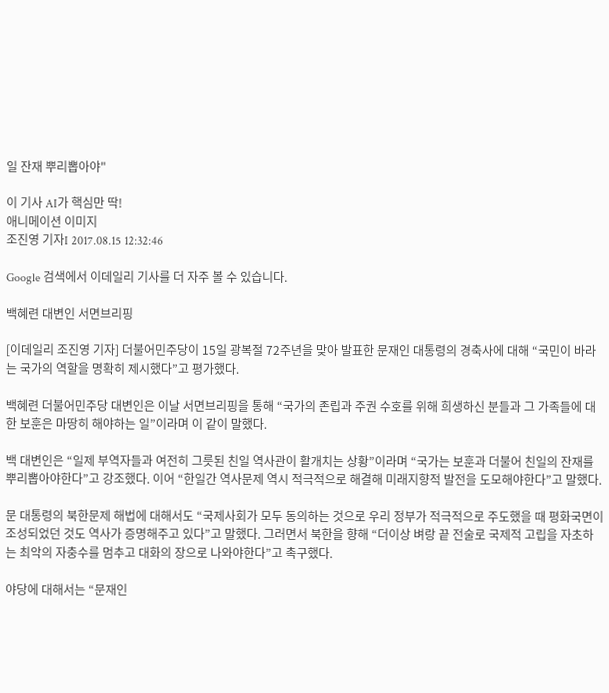일 잔재 뿌리뽑아야"

이 기사 AI가 핵심만 딱!
애니메이션 이미지
조진영 기자I 2017.08.15 12:32:46

Google 검색에서 이데일리 기사를 더 자주 볼 수 있습니다.

백혜련 대변인 서면브리핑

[이데일리 조진영 기자] 더불어민주당이 15일 광복절 72주년을 맞아 발표한 문재인 대통령의 경축사에 대해 “국민이 바라는 국가의 역할을 명확히 제시했다”고 평가했다.

백혜련 더불어민주당 대변인은 이날 서면브리핑을 통해 “국가의 존립과 주권 수호를 위해 희생하신 분들과 그 가족들에 대한 보훈은 마땅히 해야하는 일”이라며 이 같이 말했다.

백 대변인은 “일제 부역자들과 여전히 그릇된 친일 역사관이 활개치는 상황”이라며 “국가는 보훈과 더불어 친일의 잔재를 뿌리뽑아야한다”고 강조했다. 이어 “한일간 역사문제 역시 적극적으로 해결해 미래지향적 발전을 도모해야한다”고 말했다.

문 대통령의 북한문제 해법에 대해서도 “국제사회가 모두 동의하는 것으로 우리 정부가 적극적으로 주도했을 때 평화국면이 조성되었던 것도 역사가 증명해주고 있다”고 말했다. 그러면서 북한을 향해 “더이상 벼랑 끝 전술로 국제적 고립을 자초하는 최악의 자충수를 멈추고 대화의 장으로 나와야한다”고 촉구했다.

야당에 대해서는 “문재인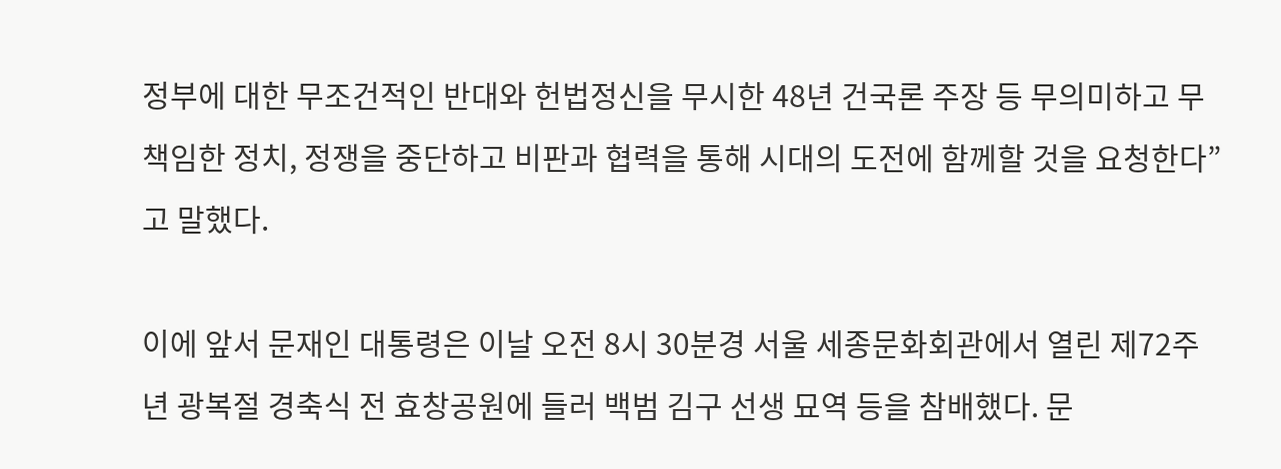정부에 대한 무조건적인 반대와 헌법정신을 무시한 48년 건국론 주장 등 무의미하고 무책임한 정치, 정쟁을 중단하고 비판과 협력을 통해 시대의 도전에 함께할 것을 요청한다”고 말했다.

이에 앞서 문재인 대통령은 이날 오전 8시 30분경 서울 세종문화회관에서 열린 제72주년 광복절 경축식 전 효창공원에 들러 백범 김구 선생 묘역 등을 참배했다. 문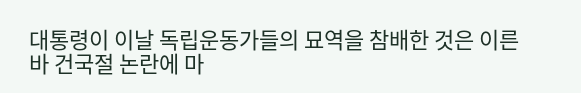대통령이 이날 독립운동가들의 묘역을 참배한 것은 이른바 건국절 논란에 마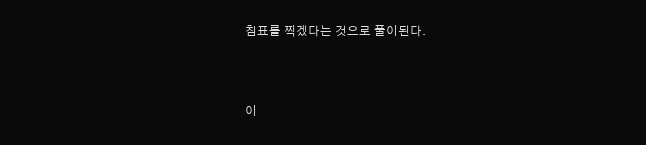침표를 찍겠다는 것으로 풀이된다.



이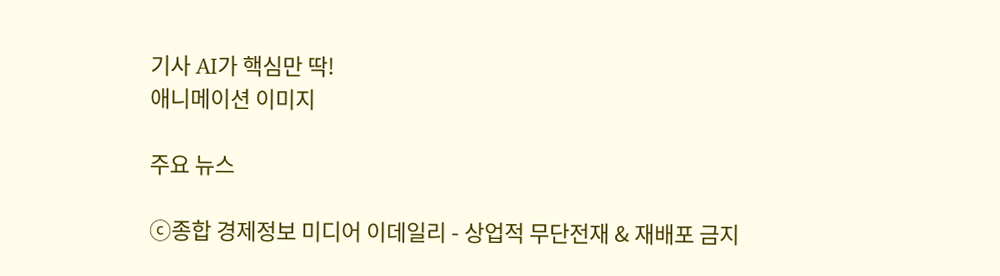기사 AI가 핵심만 딱!
애니메이션 이미지

주요 뉴스

ⓒ종합 경제정보 미디어 이데일리 - 상업적 무단전재 & 재배포 금지